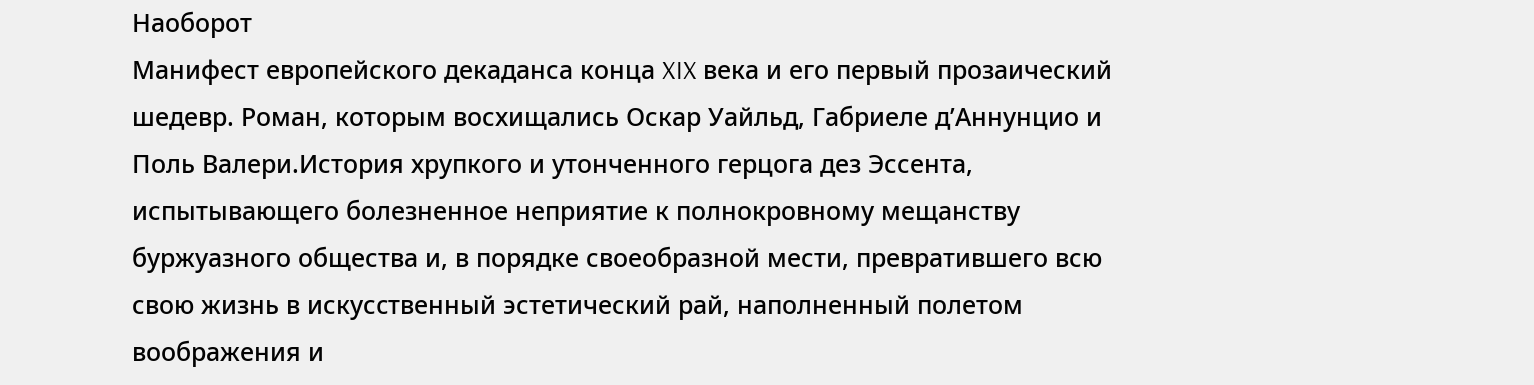Наоборот
Манифест европейского декаданса конца XIX века и его первый прозаический шедевр. Роман, которым восхищались Оскар Уайльд, Габриеле д’Аннунцио и Поль Валери.История хрупкого и утонченного герцога дез Эссента, испытывающего болезненное неприятие к полнокровному мещанству буржуазного общества и, в порядке своеобразной мести, превратившего всю свою жизнь в искусcтвенный эстетический рай, наполненный полетом воображения и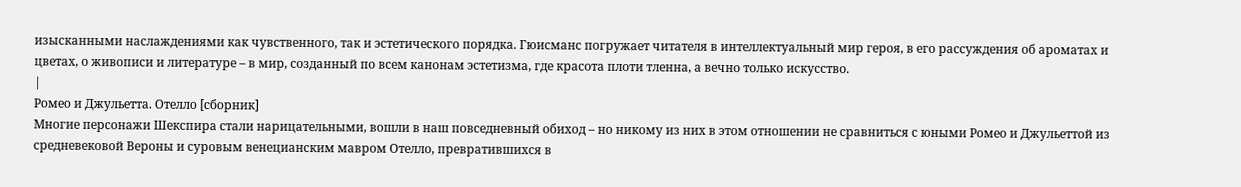изысканными наслаждениями как чувственного, так и эстетического порядка. Гюисманс погружает читателя в интеллектуальный мир героя, в его рассуждения об ароматах и цветах, о живописи и литературе – в мир, созданный по всем канонам эстетизма, где красота плоти тленна, а вечно только искусство.
|
Ромео и Джульетта. Отелло [сборник]
Многие персонажи Шекспира стали нарицательными, вошли в наш повседневный обиход – но никому из них в этом отношении не сравниться с юными Ромео и Джульеттой из средневековой Вероны и суровым венецианским мавром Отелло, превратившихся в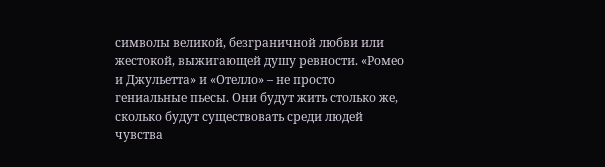символы великой, безграничной любви или жестокой, выжигающей душу ревности. «Ромео и Джульетта» и «Отелло» – не просто гениальные пьесы. Они будут жить столько же, сколько будут существовать среди людей чувства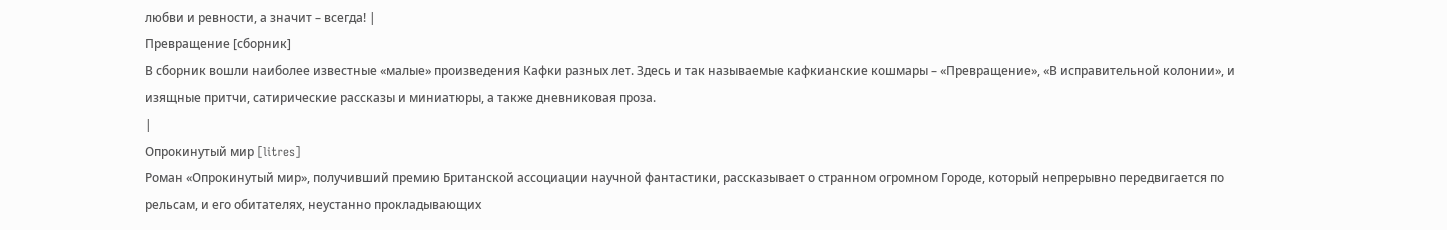любви и ревности, а значит – всегда! |
Превращение [сборник]
В сборник вошли наиболее известные «малые» произведения Кафки разных лет. Здесь и так называемые кафкианские кошмары – «Превращение», «В исправительной колонии», и изящные притчи, сатирические рассказы и миниатюры, а также дневниковая проза.
|
Опрокинутый мир [litres]
Роман «Опрокинутый мир», получивший премию Британской ассоциации научной фантастики, рассказывает о странном огромном Городе, который непрерывно передвигается по рельсам, и его обитателях, неустанно прокладывающих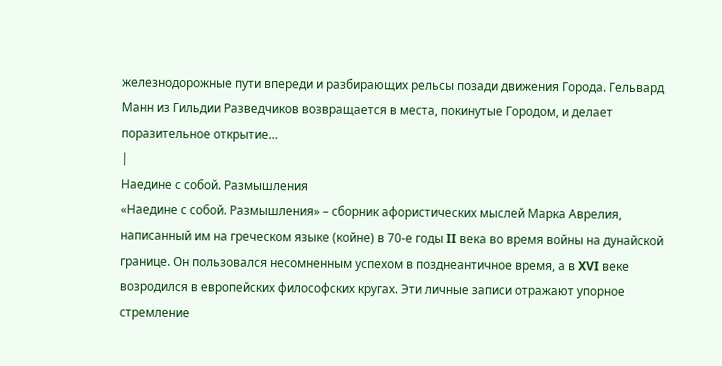железнодорожные пути впереди и разбирающих рельсы позади движения Города. Гельвард Манн из Гильдии Разведчиков возвращается в места, покинутые Городом, и делает поразительное открытие…
|
Наедине с собой. Размышления
«Наедине с собой. Размышления» – сборник афористических мыслей Марка Аврелия, написанный им на греческом языке (койне) в 70-е годы II века во время войны на дунайской границе. Он пользовался несомненным успехом в позднеантичное время, а в XVI веке возродился в европейских философских кругах. Эти личные записи отражают упорное стремление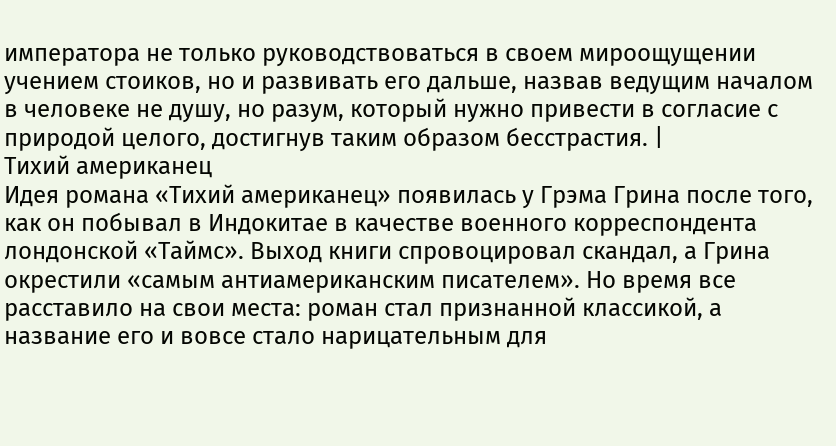императора не только руководствоваться в своем мироощущении учением стоиков, но и развивать его дальше, назвав ведущим началом в человеке не душу, но разум, который нужно привести в согласие с природой целого, достигнув таким образом бесстрастия. |
Тихий американец
Идея романа «Тихий американец» появилась у Грэма Грина после того, как он побывал в Индокитае в качестве военного корреспондента лондонской «Таймс». Выход книги спровоцировал скандал, а Грина окрестили «самым антиамериканским писателем». Но время все расставило на свои места: роман стал признанной классикой, а название его и вовсе стало нарицательным для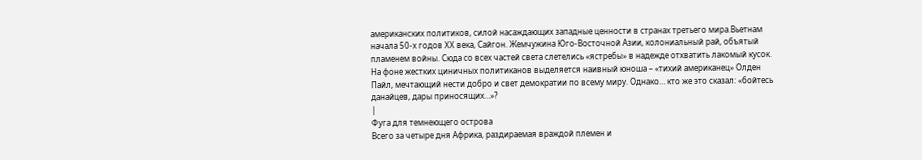американских политиков, силой насаждающих западные ценности в странах третьего мира.Вьетнам начала 50-х годов ХХ века, Сайгон. Жемчужина Юго-Восточной Азии, колониальный рай, объятый пламенем войны. Сюда со всех частей света слетелись «ястребы» в надежде отхватить лакомый кусок. На фоне жестких циничных политиканов выделяется наивный юноша – «тихий американец» Олден Пайл, мечтающий нести добро и свет демократии по всему миру. Однако… кто же это сказал: «бойтесь данайцев, дары приносящих…»?
|
Фуга для темнеющего острова
Всего за четыре дня Африка, раздираемая враждой племен и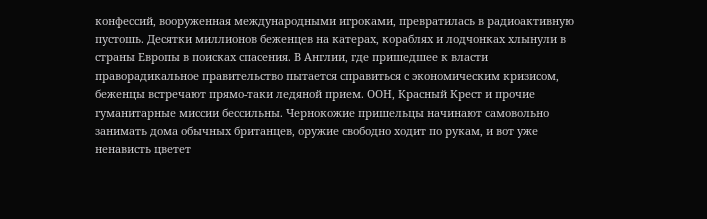конфессий, вооруженная международными игроками, превратилась в радиоактивную пустошь. Десятки миллионов беженцев на катерах, кораблях и лодчонках хлынули в страны Европы в поисках спасения. В Англии, где пришедшее к власти праворадикальное правительство пытается справиться с экономическим кризисом, беженцы встречают прямо-таки ледяной прием. ООН, Красный Крест и прочие гуманитарные миссии бессильны. Чернокожие пришельцы начинают самовольно занимать дома обычных британцев, оружие свободно ходит по рукам, и вот уже ненависть цветет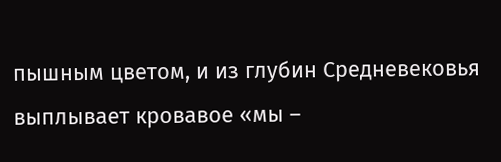пышным цветом, и из глубин Средневековья выплывает кровавое «мы –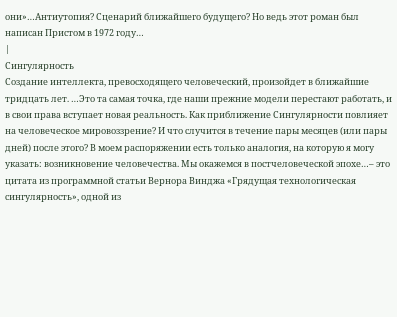они»…Антиутопия? Сценарий ближайшего будущего? Но ведь этот роман был написан Пристом в 1972 году…
|
Сингулярность
Создание интеллекта, превосходящего человеческий, произойдет в ближайшие тридцать лет. …Это та самая точка, где наши прежние модели перестают работать, и в свои права вступает новая реальность. Как приближение Сингулярности повлияет на человеческое мировоззрение? И что случится в течение пары месяцев (или пары дней) после этого? В моем распоряжении есть только аналогия, на которую я могу указать: возникновение человечества. Мы окажемся в постчеловеческой эпохе…– это цитата из программной статьи Вернора Винджа «Грядущая технологическая сингулярность», одной из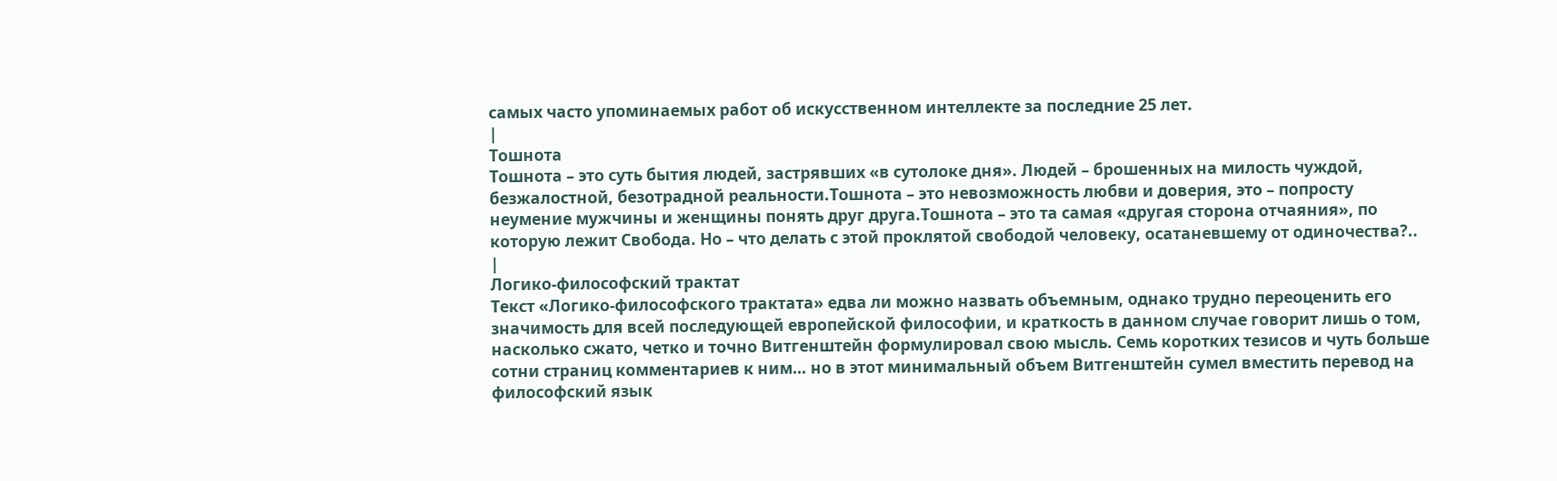самых часто упоминаемых работ об искусственном интеллекте за последние 25 лет.
|
Тошнота
Тошнота – это суть бытия людей, застрявших «в сутолоке дня». Людей – брошенных на милость чуждой, безжалостной, безотрадной реальности.Тошнота – это невозможность любви и доверия, это – попросту неумение мужчины и женщины понять друг друга.Тошнота – это та самая «другая сторона отчаяния», по которую лежит Свобода. Но – что делать с этой проклятой свободой человеку, осатаневшему от одиночества?..
|
Логико-философский трактат
Текст «Логико-философского трактата» едва ли можно назвать объемным, однако трудно переоценить его значимость для всей последующей европейской философии, и краткость в данном случае говорит лишь о том, насколько сжато, четко и точно Витгенштейн формулировал свою мысль. Семь коротких тезисов и чуть больше сотни страниц комментариев к ним… но в этот минимальный объем Витгенштейн сумел вместить перевод на философский язык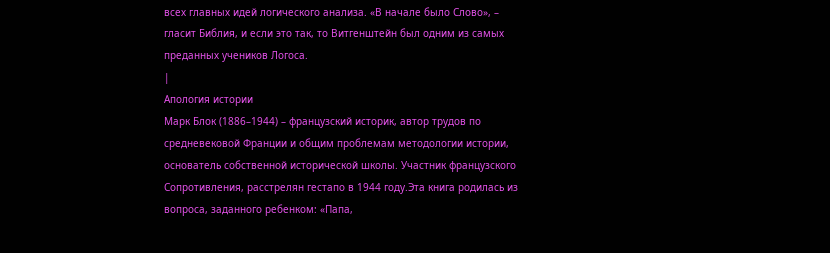всех главных идей логического анализа. «В начале было Слово», – гласит Библия, и если это так, то Витгенштейн был одним из самых преданных учеников Логоса.
|
Апология истории
Марк Блок (1886–1944) – французский историк, автор трудов по средневековой Франции и общим проблемам методологии истории, основатель собственной исторической школы. Участник французского Сопротивления, расстрелян гестапо в 1944 году.Эта книга родилась из вопроса, заданного ребенком: «Папа,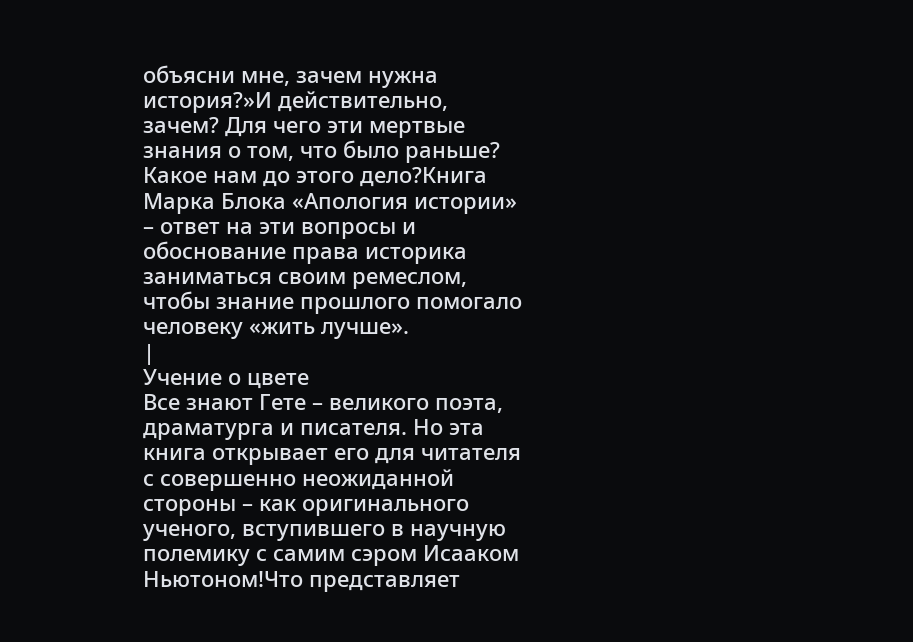объясни мне, зачем нужна история?»И действительно, зачем? Для чего эти мертвые знания о том, что было раньше? Какое нам до этого дело?Книга Марка Блока «Апология истории» – ответ на эти вопросы и обоснование права историка заниматься своим ремеслом, чтобы знание прошлого помогало человеку «жить лучше».
|
Учение о цвете
Все знают Гете – великого поэта, драматурга и писателя. Но эта книга открывает его для читателя с совершенно неожиданной стороны – как оригинального ученого, вступившего в научную полемику с самим сэром Исааком Ньютоном!Что представляет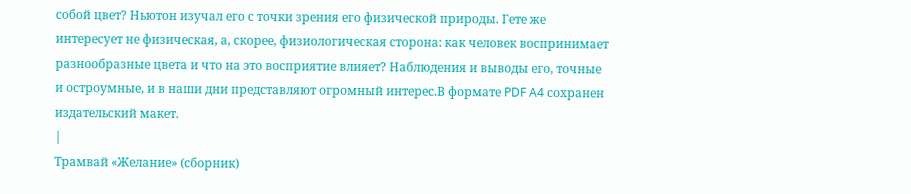собой цвет? Ньютон изучал его с точки зрения его физической природы. Гете же интересует не физическая, а, скорее, физиологическая сторона: как человек воспринимает разнообразные цвета и что на это восприятие влияет? Наблюдения и выводы его, точные и остроумные, и в наши дни представляют огромный интерес.В формате PDF A4 сохранен издательский макет.
|
Трамвай «Желание» (сборник)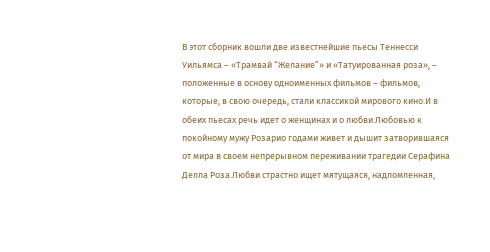В этот сборник вошли две известнейшие пьесы Теннесси Уильямса – «Трамвай “Желание”» и «Татуированная роза», – положенные в основу одноименных фильмов – фильмов, которые, в свою очередь, стали классикой мирового кино.И в обеих пьесах речь идет о женщинах и о любви.Любовью к покойному мужу Розарио годами живет и дышит затворившаяся от мира в своем непрерывном переживании трагедии Серафина Делла Роза.Любви страстно ищет мятущаяся, надломленная,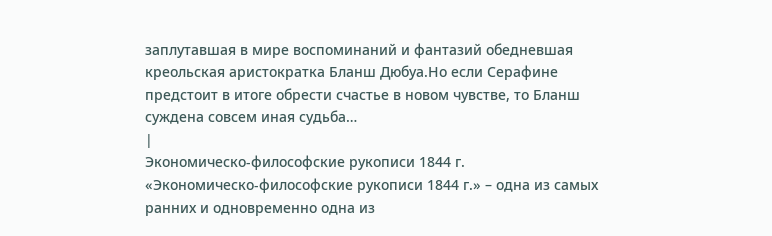заплутавшая в мире воспоминаний и фантазий обедневшая креольская аристократка Бланш Дюбуа.Но если Серафине предстоит в итоге обрести счастье в новом чувстве, то Бланш суждена совсем иная судьба…
|
Экономическо-философские рукописи 1844 г.
«Экономическо-философские рукописи 1844 г.» – одна из самых ранних и одновременно одна из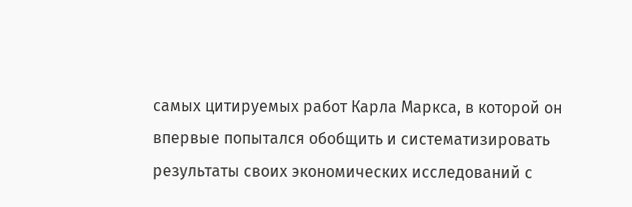самых цитируемых работ Карла Маркса, в которой он впервые попытался обобщить и систематизировать результаты своих экономических исследований с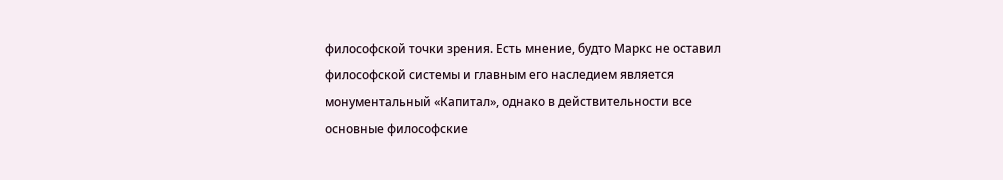философской точки зрения. Есть мнение, будто Маркс не оставил философской системы и главным его наследием является монументальный «Капитал», однако в действительности все основные философские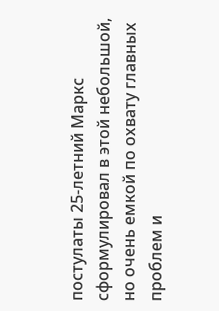постулаты 25-летний Маркс сформулировал в этой небольшой, но очень емкой по охвату главных проблем и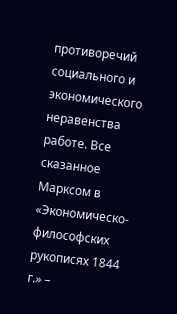противоречий социального и экономического неравенства работе. Все сказанное Марксом в «Экономическо-философских рукописях 1844 г.» –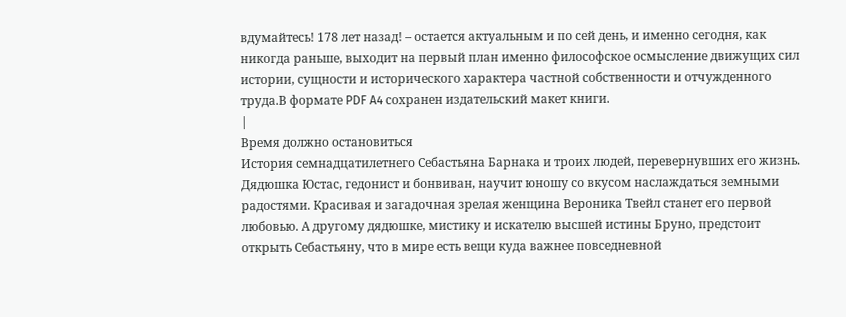вдумайтесь! 178 лет назад! – остается актуальным и по сей день, и именно сегодня, как никогда раньше, выходит на первый план именно философское осмысление движущих сил истории, сущности и исторического характера частной собственности и отчужденного труда.В формате PDF A4 сохранен издательский макет книги.
|
Время должно остановиться
История семнадцатилетнего Себастьяна Барнака и троих людей, перевернувших его жизнь. Дядюшка Юстас, гедонист и бонвиван, научит юношу со вкусом наслаждаться земными радостями. Красивая и загадочная зрелая женщина Вероника Твейл станет его первой любовью. А другому дядюшке, мистику и искателю высшей истины Бруно, предстоит открыть Себастьяну, что в мире есть вещи куда важнее повседневной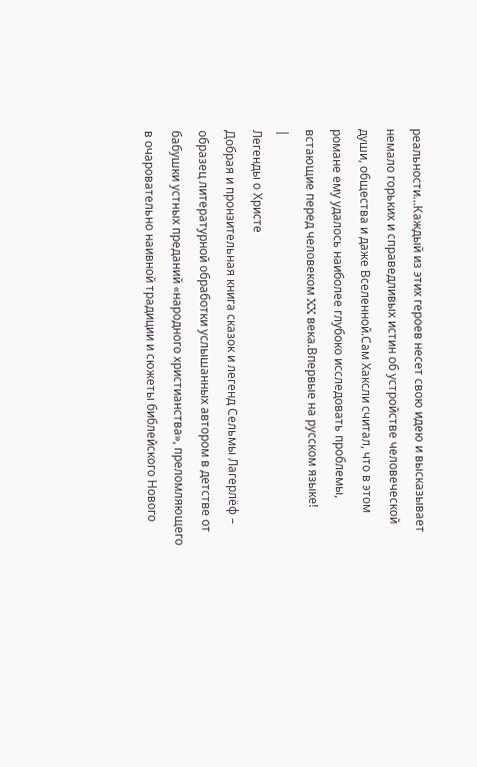реальности…Каждый из этих героев несет свою идею и высказывает немало горьких и справедливых истин об устройстве человеческой души, общества и даже Вселенной.Сам Хаксли считал, что в этом романе ему удалось наиболее глубоко исследовать проблемы, встающие перед человеком XX века.Впервые на русском языке!
|
Легенды о Христе
Добрая и пронзительная книга сказок и легенд Сельмы Лагерлёф – образец литературной обработки услышанных автором в детстве от бабушки устных преданий «народного христианства», преломляющего в очаровательно наивной традиции и сюжеты библейского Нового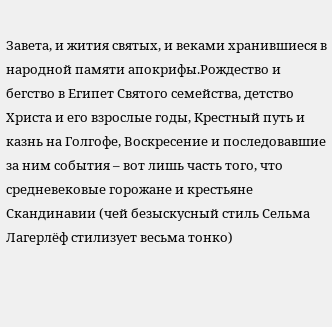Завета, и жития святых, и веками хранившиеся в народной памяти апокрифы.Рождество и бегство в Египет Святого семейства, детство Христа и его взрослые годы, Крестный путь и казнь на Голгофе, Воскресение и последовавшие за ним события – вот лишь часть того, что средневековые горожане и крестьяне Скандинавии (чей безыскусный стиль Сельма Лагерлёф стилизует весьма тонко)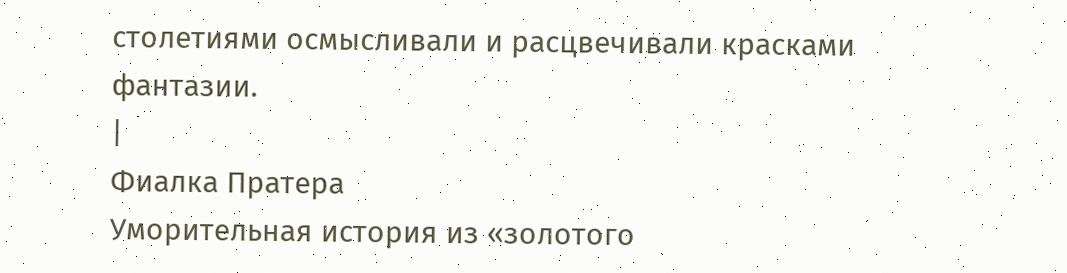столетиями осмысливали и расцвечивали красками фантазии.
|
Фиалка Пратера
Уморительная история из «золотого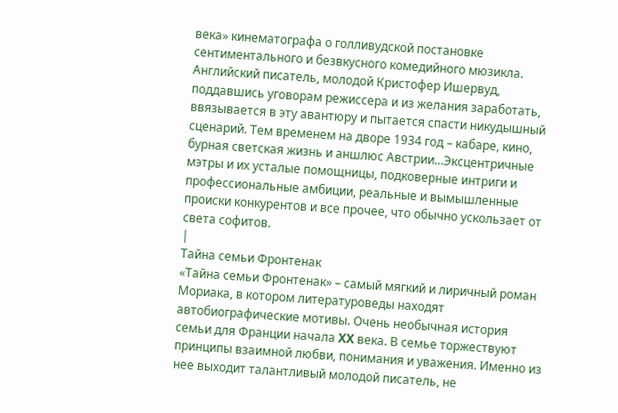века» кинематографа о голливудской постановке сентиментального и безвкусного комедийного мюзикла. Английский писатель, молодой Кристофер Ишервуд, поддавшись уговорам режиссера и из желания заработать, ввязывается в эту авантюру и пытается спасти никудышный сценарий. Тем временем на дворе 1934 год – кабаре, кино, бурная светская жизнь и аншлюс Австрии…Эксцентричные мэтры и их усталые помощницы, подковерные интриги и профессиональные амбиции, реальные и вымышленные происки конкурентов и все прочее, что обычно ускользает от света софитов.
|
Тайна семьи Фронтенак
«Тайна семьи Фронтенак» – самый мягкий и лиричный роман Мориака, в котором литературоведы находят автобиографические мотивы. Очень необычная история семьи для Франции начала XX века. В семье торжествуют принципы взаимной любви, понимания и уважения. Именно из нее выходит талантливый молодой писатель, не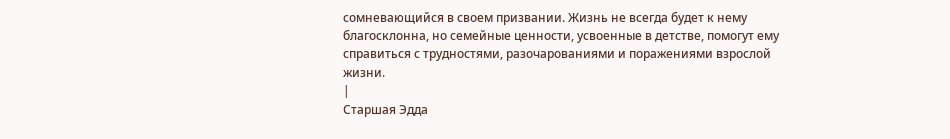сомневающийся в своем призвании. Жизнь не всегда будет к нему благосклонна, но семейные ценности, усвоенные в детстве, помогут ему справиться с трудностями, разочарованиями и поражениями взрослой жизни.
|
Старшая Эдда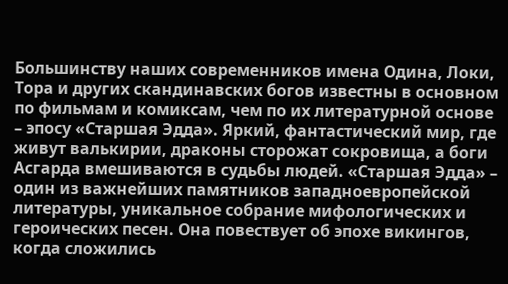Большинству наших современников имена Одина, Локи, Тора и других скандинавских богов известны в основном по фильмам и комиксам, чем по их литературной основе – эпосу «Старшая Эдда». Яркий, фантастический мир, где живут валькирии, драконы сторожат сокровища, а боги Асгарда вмешиваются в судьбы людей. «Старшая Эдда» – один из важнейших памятников западноевропейской литературы, уникальное собрание мифологических и героических песен. Она повествует об эпохе викингов, когда сложились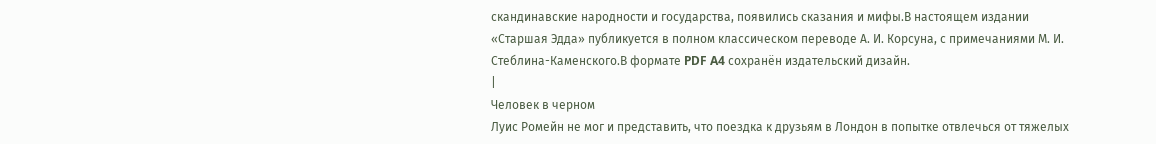скандинавские народности и государства, появились сказания и мифы.В настоящем издании «Старшая Эдда» публикуется в полном классическом переводе А. И. Корсуна, с примечаниями М. И. Стеблина-Каменского.В формате PDF A4 сохранён издательский дизайн.
|
Человек в черном
Луис Ромейн не мог и представить, что поездка к друзьям в Лондон в попытке отвлечься от тяжелых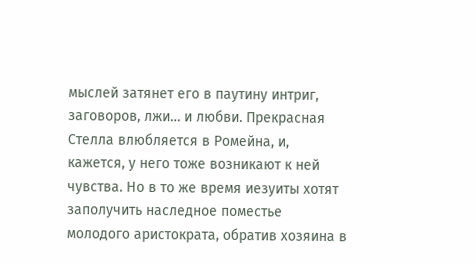мыслей затянет его в паутину интриг, заговоров, лжи… и любви. Прекрасная Стелла влюбляется в Ромейна, и, кажется, у него тоже возникают к ней чувства. Но в то же время иезуиты хотят заполучить наследное поместье молодого аристократа, обратив хозяина в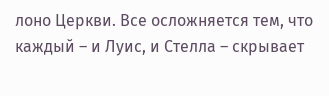лоно Церкви. Все осложняется тем, что каждый – и Луис, и Стелла – скрывает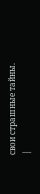свои страшные тайны.
|